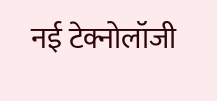नई टेक्नोलॉजी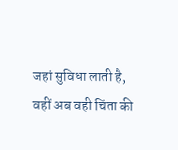जहां सुविधा लाती है, वहीं अब वही चिंता की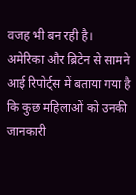वजह भी बन रही है। अमेरिका और ब्रिटेन से सामने आई रिपोर्ट्स में बताया गया है कि कुछ महिलाओं को उनकी जानकारी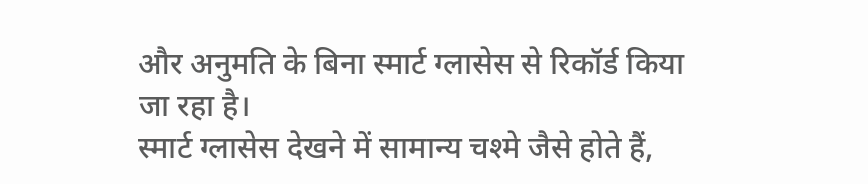और अनुमति के बिना स्मार्ट ग्लासेस से रिकॉर्ड किया जा रहा है।
स्मार्ट ग्लासेस देखने में सामान्य चश्मे जैसे होते हैं,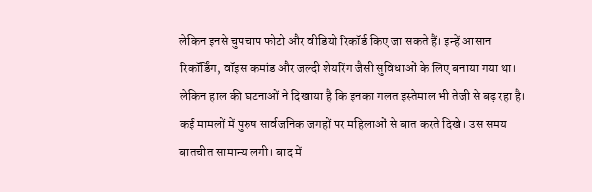लेकिन इनसे चुपचाप फोटो और वीडियो रिकॉर्ड किए जा सकते हैं। इन्हें आसान रिकॉर्डिंग, वॉइस कमांड और जल्दी शेयरिंग जैसी सुविधाओं के लिए बनाया गया था। लेकिन हाल की घटनाओं ने दिखाया है कि इनका गलत इस्तेमाल भी तेजी से बढ़ रहा है।
कई मामलों में पुरुष सार्वजनिक जगहों पर महिलाओं से बात करते दिखे। उस समय बातचीत सामान्य लगी। बाद में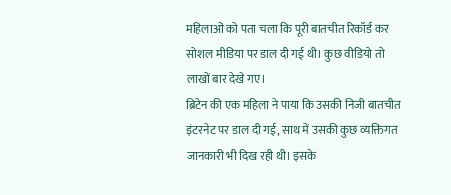महिलाओं को पता चला कि पूरी बातचीत रिकॉर्ड कर सोशल मीडिया पर डाल दी गई थी। कुछ वीडियो तो लाखों बार देखे गए।
ब्रिटेन की एक महिला ने पाया कि उसकी निजी बातचीत इंटरनेट पर डाल दी गई, साथ में उसकी कुछ व्यक्तिगत जानकारी भी दिख रही थी। इसके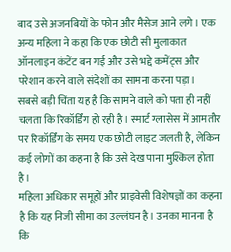बाद उसे अजनबियों के फोन और मैसेज आने लगे। एक अन्य महिला ने कहा कि एक छोटी सी मुलाकात ऑनलाइन कंटेंट बन गई और उसे भद्दे कमेंट्स और परेशान करने वाले संदेशों का सामना करना पड़ा।
सबसे बड़ी चिंता यह है कि सामने वाले को पता ही नहीं चलता कि रिकॉर्डिंग हो रही है। स्मार्ट ग्लासेस में आमतौर पर रिकॉर्डिंग के समय एक छोटी लाइट जलती है, लेकिन कई लोगों का कहना है कि उसे देख पाना मुश्किल होता है।
महिला अधिकार समूहों और प्राइवेसी विशेषज्ञों का कहना है कि यह निजी सीमा का उल्लंघन है। उनका मानना है कि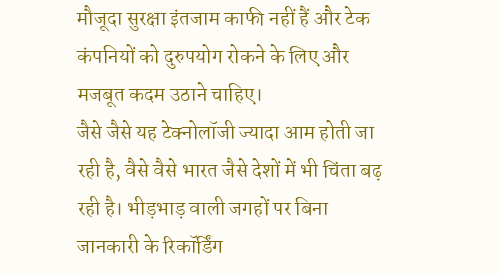मौजूदा सुरक्षा इंतजाम काफी नहीं हैं और टेक कंपनियों को दुरुपयोग रोकने के लिए और मजबूत कदम उठाने चाहिए।
जैसे जैसे यह टेक्नोलॉजी ज्यादा आम होती जा रही है, वैसे वैसे भारत जैसे देशों में भी चिंता बढ़ रही है। भीड़भाड़ वाली जगहों पर बिना जानकारी के रिकॉर्डिंग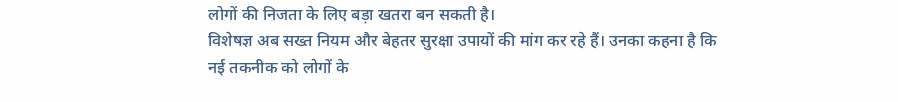लोगों की निजता के लिए बड़ा खतरा बन सकती है।
विशेषज्ञ अब सख्त नियम और बेहतर सुरक्षा उपायों की मांग कर रहे हैं। उनका कहना है कि नई तकनीक को लोगों के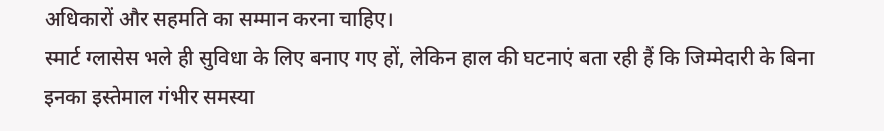अधिकारों और सहमति का सम्मान करना चाहिए।
स्मार्ट ग्लासेस भले ही सुविधा के लिए बनाए गए हों, लेकिन हाल की घटनाएं बता रही हैं कि जिम्मेदारी के बिना इनका इस्तेमाल गंभीर समस्या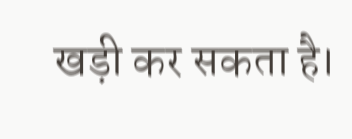खड़ी कर सकता है।